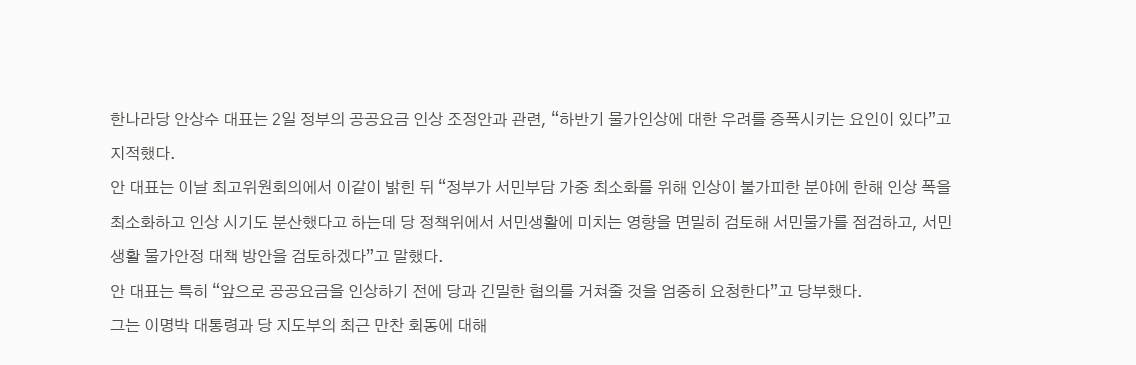한나라당 안상수 대표는 2일 정부의 공공요금 인상 조정안과 관련, “하반기 물가인상에 대한 우려를 증폭시키는 요인이 있다”고 지적했다.
안 대표는 이날 최고위원회의에서 이같이 밝힌 뒤 “정부가 서민부담 가중 최소화를 위해 인상이 불가피한 분야에 한해 인상 폭을 최소화하고 인상 시기도 분산했다고 하는데 당 정책위에서 서민생활에 미치는 영향을 면밀히 검토해 서민물가를 점검하고, 서민생활 물가안정 대책 방안을 검토하겠다”고 말했다.
안 대표는 특히 “앞으로 공공요금을 인상하기 전에 당과 긴밀한 협의를 거쳐줄 것을 엄중히 요청한다”고 당부했다.
그는 이명박 대통령과 당 지도부의 최근 만찬 회동에 대해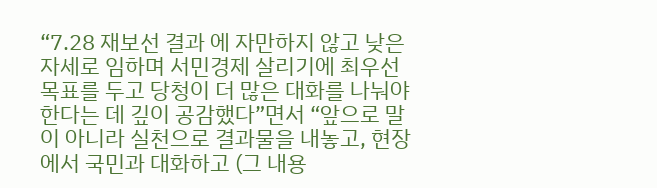“7.28 재보선 결과 에 자만하지 않고 낮은 자세로 임하며 서민경제 살리기에 최우선 목표를 두고 당청이 더 많은 대화를 나눠야 한다는 데 깊이 공감했다”면서 “앞으로 말이 아니라 실천으로 결과물을 내놓고, 현장에서 국민과 대화하고 (그 내용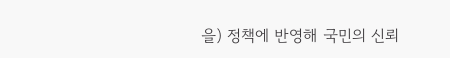을) 정책에 반영해 국민의 신뢰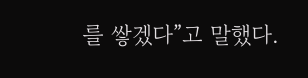를 쌓겠다”고 말했다.